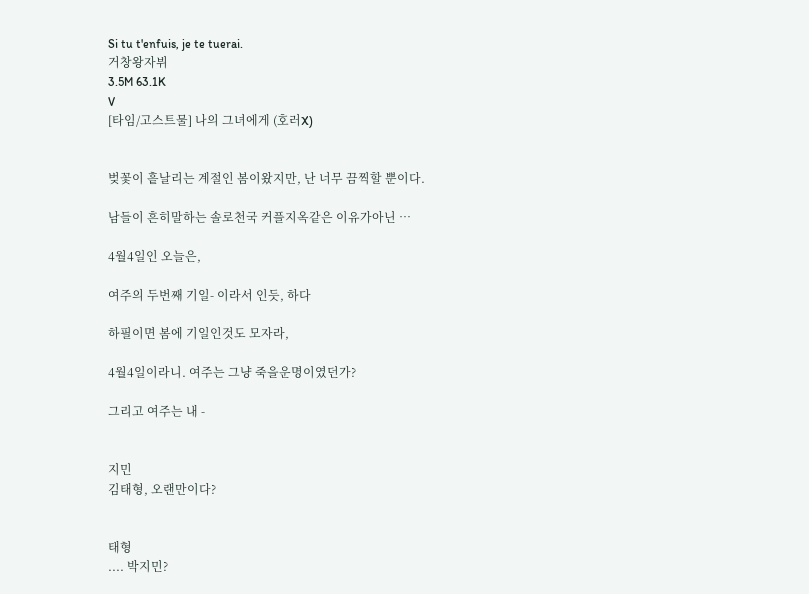Si tu t'enfuis, je te tuerai.
거창왕자뷔
3.5M 63.1K
V
[타임/고스트물] 나의 그녀에게 (호러X)


벚꽃이 흩날리는 계절인 봄이왔지만, 난 너무 끔찍할 뿐이다.

남들이 흔히말하는 솔로천국 커플지옥같은 이유가아닌 …

4월4일인 오늘은,

여주의 두번째 기일- 이라서 인듯, 하다

하필이면 봄에 기일인것도 모자라,

4월4일이라니. 여주는 그냥 죽을운명이였던가?

그리고 여주는 내 -


지민
김태형, 오랜만이다?


태형
.... 박지민?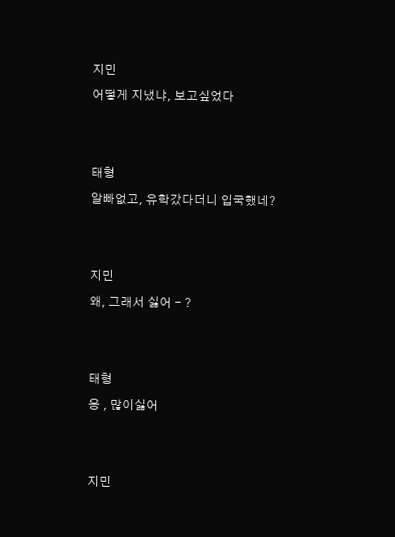지민
어떻게 지냈냐, 보고싶었다


태형
알빠없고, 유학갔다더니 입국했네?


지민
왜, 그래서 싫어 - ?


태형
응 , 많이싫어


지민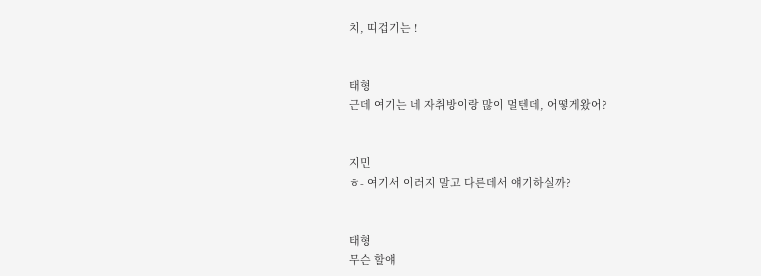치, 띠겁기는 !


태형
근데 여기는 네 자취방이랑 많이 멀텐데, 어떻게왔어?


지민
ㅎ- 여기서 이러지 말고 다른데서 얘기하실까?


태형
무슨 할얘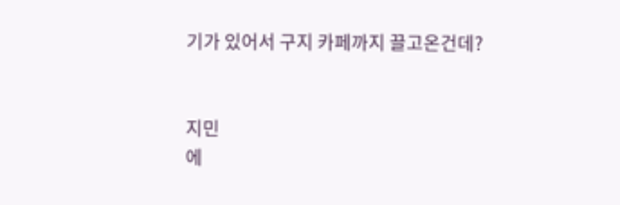기가 있어서 구지 카페까지 끌고온건데?


지민
에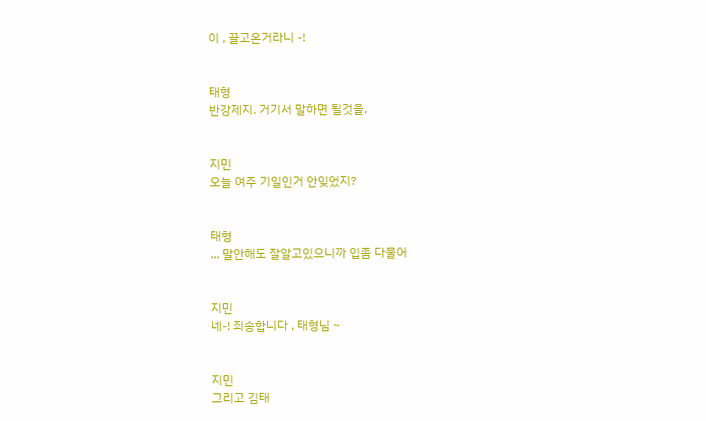이 , 끌고온거라니 -!


태형
반강제지. 거기서 말하면 될것을,


지민
오늘 여주 기일인거 안잊었지?


태형
... 말안해도 잘알고있으니까 입좀 다물어


지민
네-! 죄송합니다 , 태형님 ~


지민
그리고 김태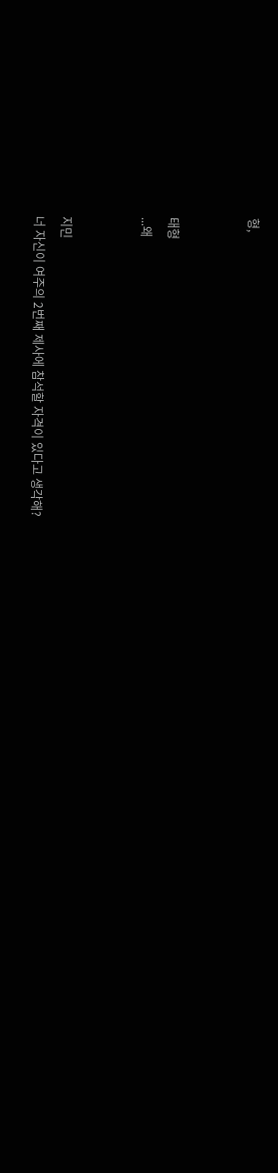형,


태형
...왜


지민
너 자신이 여주의 2번째 제사에 참석할 자격이 있다고 생각해?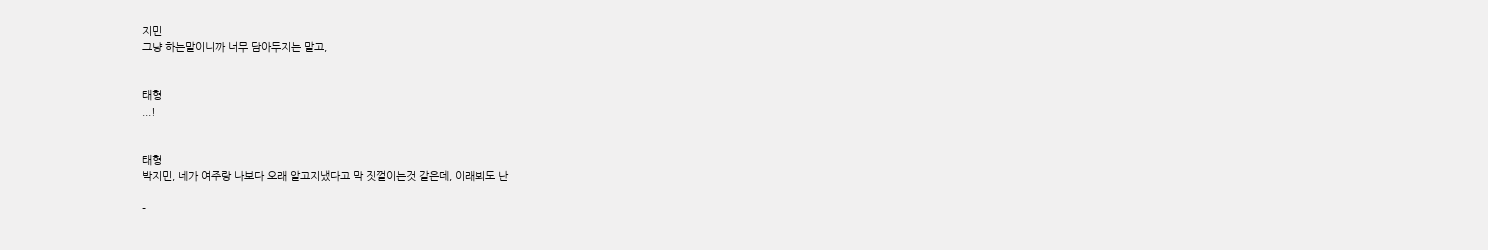지민
그냥 하는말이니까 너무 담아두지는 말고,


태형
...!


태형
박지민, 네가 여주랑 나보다 오래 알고지냈다고 막 짓껄이는것 같은데, 이래뵈도 난

-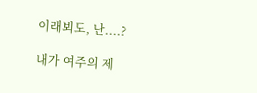이래뵈도, 난....?

내가 여주의 제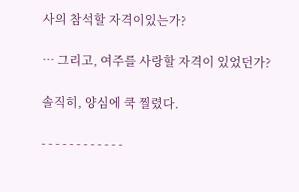사의 참석할 자격이있는가?

… 그리고, 여주를 사랑할 자격이 있었던가?

솔직히, 양심에 쿡 찔렸다.

- - - - - - - - - - - -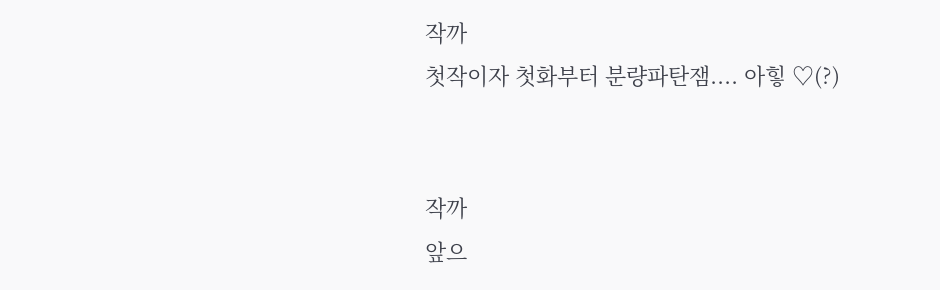작까
첫작이자 첫화부터 분량파탄잼.... 아힣 ♡(?)


작까
앞으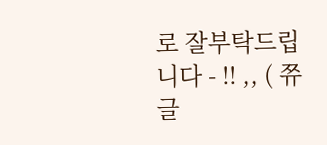로 잘부탁드립니다 - !! ,, ( 쮸글